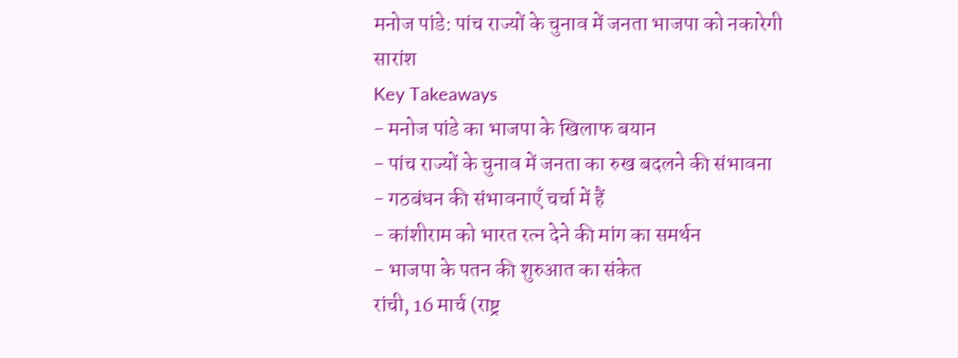मनोज पांडे: पांच राज्यों के चुनाव में जनता भाजपा को नकारेगी
सारांश
Key Takeaways
- मनोज पांडे का भाजपा के खिलाफ बयान
- पांच राज्यों के चुनाव में जनता का रुख बदलने की संभावना
- गठबंधन की संभावनाएँ चर्चा में हैं
- कांशीराम को भारत रत्न देने की मांग का समर्थन
- भाजपा के पतन की शुरुआत का संकेत
रांची, 16 मार्च (राष्ट्र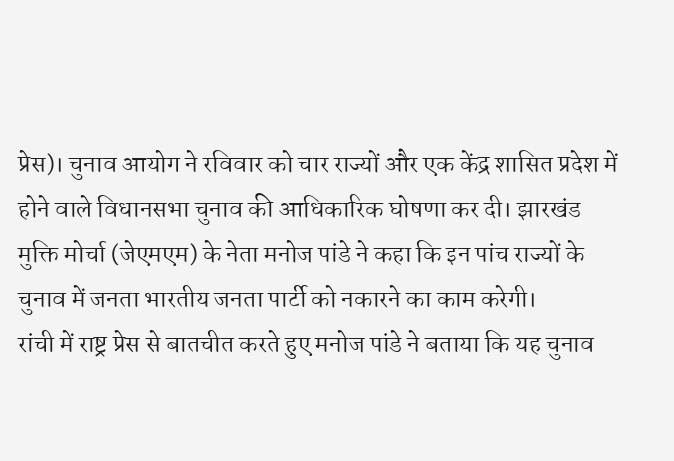प्रेस)। चुनाव आयोग ने रविवार को चार राज्यों और एक केंद्र शासित प्रदेश में होने वाले विधानसभा चुनाव की आधिकारिक घोषणा कर दी। झारखंड मुक्ति मोर्चा (जेएमएम) के नेता मनोज पांडे ने कहा कि इन पांच राज्यों के चुनाव में जनता भारतीय जनता पार्टी को नकारने का काम करेगी।
रांची में राष्ट्र प्रेस से बातचीत करते हुए मनोज पांडे ने बताया कि यह चुनाव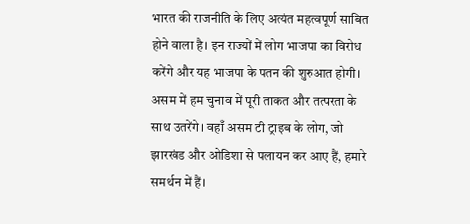भारत की राजनीति के लिए अत्यंत महत्वपूर्ण साबित होने वाला है। इन राज्यों में लोग भाजपा का विरोध करेंगे और यह भाजपा के पतन की शुरुआत होगी। असम में हम चुनाव में पूरी ताकत और तत्परता के साथ उतरेंगे। वहाँ असम टी ट्राइब के लोग, जो झारखंड और ओडिशा से पलायन कर आए हैं, हमारे समर्थन में हैं।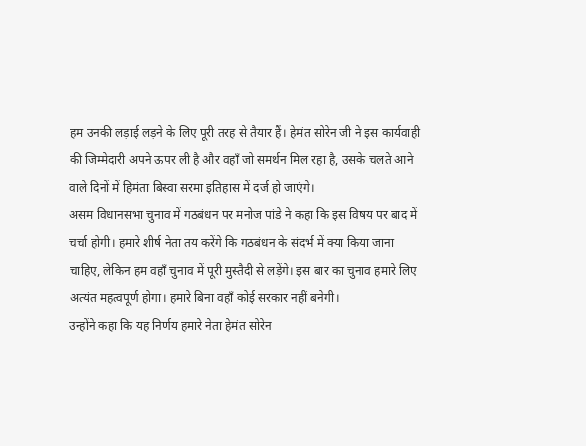हम उनकी लड़ाई लड़ने के लिए पूरी तरह से तैयार हैं। हेमंत सोरेन जी ने इस कार्यवाही की जिम्मेदारी अपने ऊपर ली है और वहाँ जो समर्थन मिल रहा है, उसके चलते आने वाले दिनों में हिमंता बिस्वा सरमा इतिहास में दर्ज हो जाएंगे।
असम विधानसभा चुनाव में गठबंधन पर मनोज पांडे ने कहा कि इस विषय पर बाद में चर्चा होगी। हमारे शीर्ष नेता तय करेंगे कि गठबंधन के संदर्भ में क्या किया जाना चाहिए, लेकिन हम वहाँ चुनाव में पूरी मुस्तैदी से लड़ेंगे। इस बार का चुनाव हमारे लिए अत्यंत महत्वपूर्ण होगा। हमारे बिना वहाँ कोई सरकार नहीं बनेगी।
उन्होंने कहा कि यह निर्णय हमारे नेता हेमंत सोरेन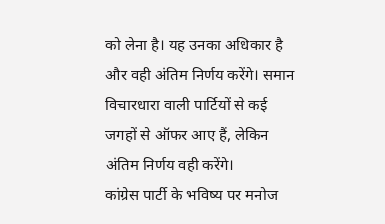को लेना है। यह उनका अधिकार है और वही अंतिम निर्णय करेंगे। समान विचारधारा वाली पार्टियों से कई जगहों से ऑफर आए हैं, लेकिन अंतिम निर्णय वही करेंगे।
कांग्रेस पार्टी के भविष्य पर मनोज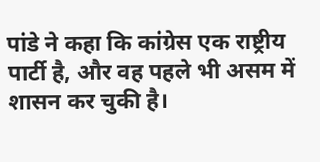पांडे ने कहा कि कांग्रेस एक राष्ट्रीय पार्टी है, और वह पहले भी असम में शासन कर चुकी है।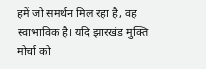हमें जो समर्थन मिल रहा है, वह स्वाभाविक है। यदि झारखंड मुक्ति मोर्चा को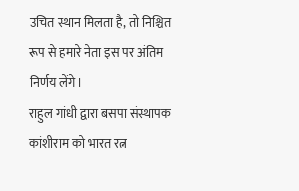उचित स्थान मिलता है, तो निश्चित रूप से हमारे नेता इस पर अंतिम निर्णय लेंगे।
राहुल गांधी द्वारा बसपा संस्थापक कांशीराम को भारत रत्न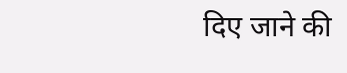दिए जाने की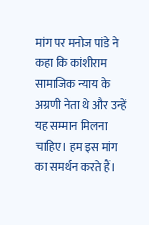मांग पर मनोज पांडे ने कहा कि कांशीराम सामाजिक न्याय के अग्रणी नेता थे और उन्हें यह सम्मान मिलना चाहिए। हम इस मांग का समर्थन करते हैं।